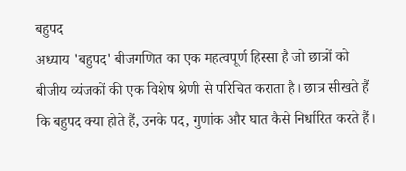बहुपद
अध्याय 'बहुपद' बीजगणित का एक महत्वपूर्ण हिस्सा है जो छात्रों को बीजीय व्यंजकों की एक विशेष श्रेणी से परिचित कराता है। छात्र सीखते हैं कि बहुपद क्या होते हैं, उनके पद, गुणांक और घात कैसे निर्धारित करते हैं।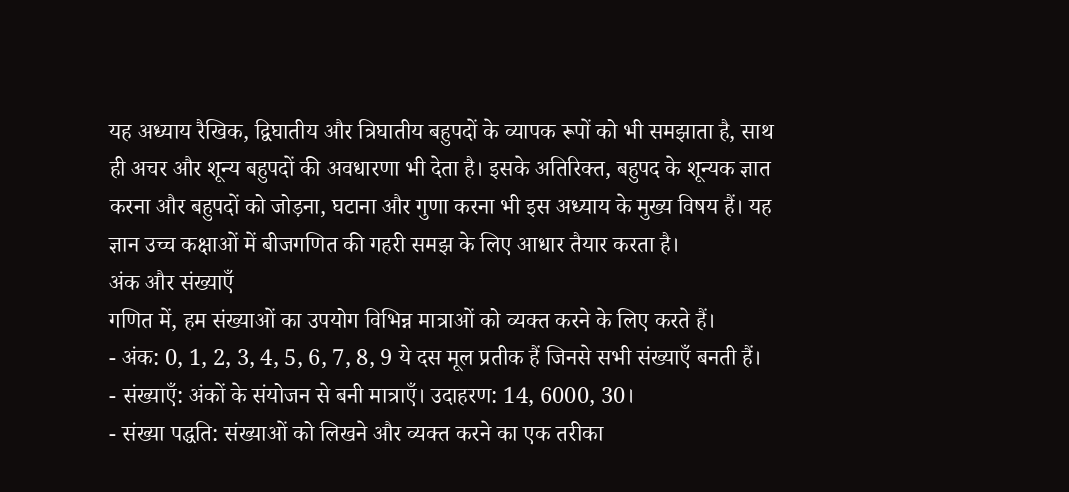यह अध्याय रैखिक, द्विघातीय और त्रिघातीय बहुपदों के व्यापक रूपों को भी समझाता है, साथ ही अचर और शून्य बहुपदों की अवधारणा भी देता है। इसके अतिरिक्त, बहुपद के शून्यक ज्ञात करना और बहुपदों को जोड़ना, घटाना और गुणा करना भी इस अध्याय के मुख्य विषय हैं। यह ज्ञान उच्च कक्षाओं में बीजगणित की गहरी समझ के लिए आधार तैयार करता है।
अंक और संख्याएँ
गणित में, हम संख्याओं का उपयोग विभिन्न मात्राओं को व्यक्त करने के लिए करते हैं।
- अंक: 0, 1, 2, 3, 4, 5, 6, 7, 8, 9 ये दस मूल प्रतीक हैं जिनसे सभी संख्याएँ बनती हैं।
- संख्याएँ: अंकों के संयोजन से बनी मात्राएँ। उदाहरण: 14, 6000, 30।
- संख्या पद्धति: संख्याओं को लिखने और व्यक्त करने का एक तरीका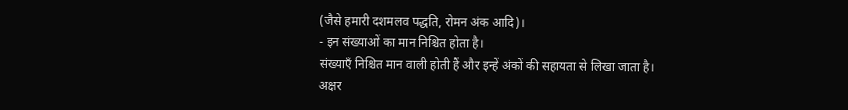(जैसे हमारी दशमलव पद्धति, रोमन अंक आदि)।
- इन संख्याओं का मान निश्चित होता है।
संख्याएँ निश्चित मान वाली होती हैं और इन्हें अंकों की सहायता से लिखा जाता है।
अक्षर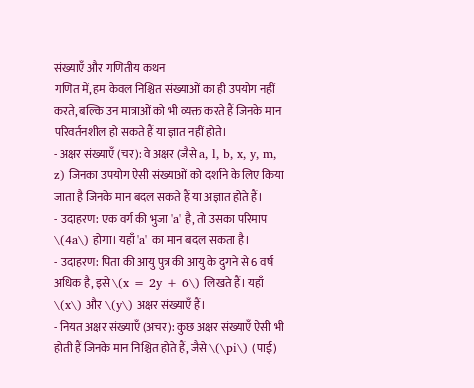संख्याएँ और गणितीय कथन
गणित में, हम केवल निश्चित संख्याओं का ही उपयोग नहीं करते, बल्कि उन मात्राओं को भी व्यक्त करते हैं जिनके मान परिवर्तनशील हो सकते हैं या ज्ञात नहीं होते।
- अक्षर संख्याएँ (चर): वे अक्षर (जैसे a, l, b, x, y, m, z) जिनका उपयोग ऐसी संख्याओं को दर्शाने के लिए किया जाता है जिनके मान बदल सकते हैं या अज्ञात होते हैं।
- उदाहरण: एक वर्ग की भुजा 'a' है, तो उसका परिमाप \(4a\) होगा। यहाँ 'a' का मान बदल सकता है।
- उदाहरण: पिता की आयु पुत्र की आयु के दुगने से 6 वर्ष अधिक है, इसे \(x = 2y + 6\) लिखते हैं। यहाँ \(x\) और \(y\) अक्षर संख्याएँ हैं।
- नियत अक्षर संख्याएँ (अचर): कुछ अक्षर संख्याएँ ऐसी भी होती हैं जिनके मान निश्चित होते हैं, जैसे \(\pi\) (पाई)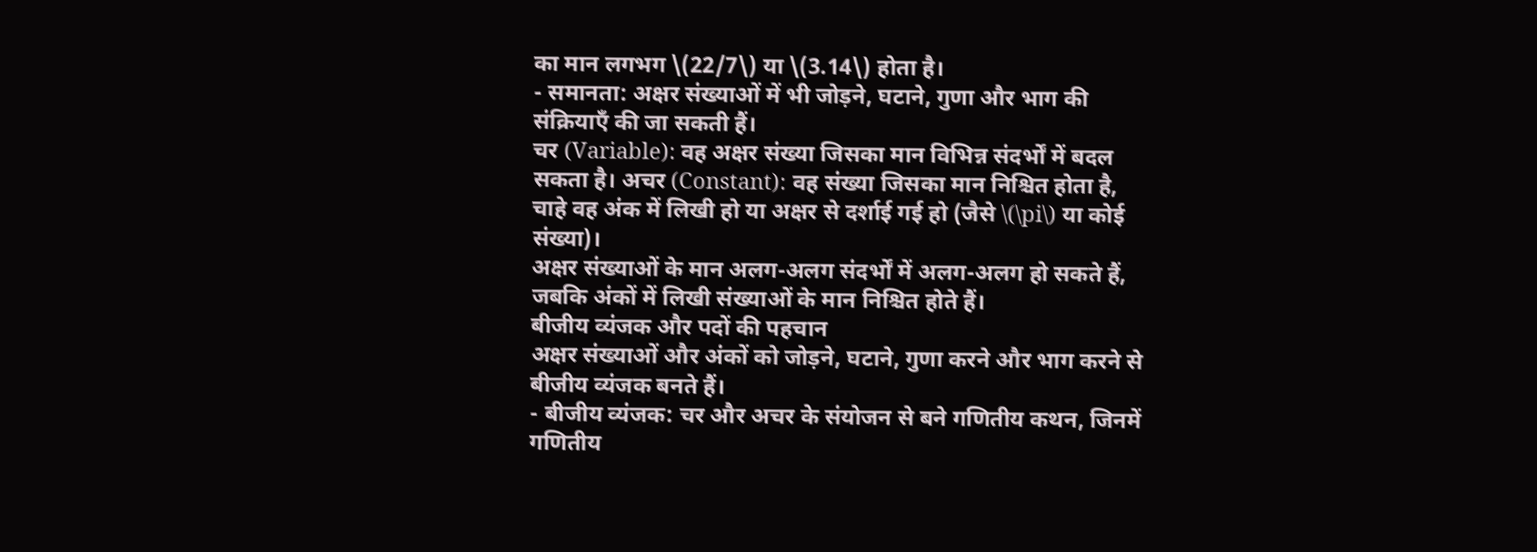का मान लगभग \(22/7\) या \(3.14\) होता है।
- समानता: अक्षर संख्याओं में भी जोड़ने, घटाने, गुणा और भाग की संक्रियाएँ की जा सकती हैं।
चर (Variable): वह अक्षर संख्या जिसका मान विभिन्न संदर्भों में बदल सकता है। अचर (Constant): वह संख्या जिसका मान निश्चित होता है, चाहे वह अंक में लिखी हो या अक्षर से दर्शाई गई हो (जैसे \(\pi\) या कोई संख्या)।
अक्षर संख्याओं के मान अलग-अलग संदर्भों में अलग-अलग हो सकते हैं, जबकि अंकों में लिखी संख्याओं के मान निश्चित होते हैं।
बीजीय व्यंजक और पदों की पहचान
अक्षर संख्याओं और अंकों को जोड़ने, घटाने, गुणा करने और भाग करने से बीजीय व्यंजक बनते हैं।
- बीजीय व्यंजक: चर और अचर के संयोजन से बने गणितीय कथन, जिनमें गणितीय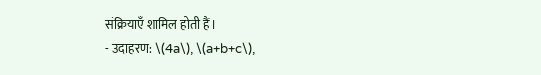संक्रियाएँ शामिल होती हैं।
- उदाहरण: \(4a\), \(a+b+c\),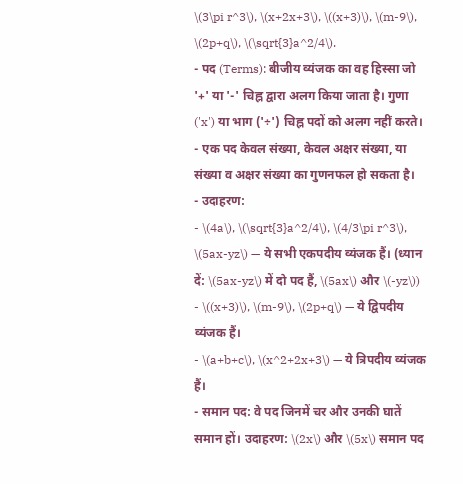\(3\pi r^3\), \(x+2x+3\), \((x+3)\), \(m-9\), \(2p+q\), \(\sqrt{3}a^2/4\).
- पद (Terms): बीजीय व्यंजक का वह हिस्सा जो '+' या '-' चिह्न द्वारा अलग किया जाता है। गुणा ('x') या भाग ('÷') चिह्न पदों को अलग नहीं करते।
- एक पद केवल संख्या, केवल अक्षर संख्या, या संख्या व अक्षर संख्या का गुणनफल हो सकता है।
- उदाहरण:
- \(4a\), \(\sqrt{3}a^2/4\), \(4/3\pi r^3\), \(5ax-yz\) — ये सभी एकपदीय व्यंजक हैं। (ध्यान दें: \(5ax-yz\) में दो पद हैं, \(5ax\) और \(-yz\))
- \((x+3)\), \(m-9\), \(2p+q\) — ये द्विपदीय व्यंजक हैं।
- \(a+b+c\), \(x^2+2x+3\) — ये त्रिपदीय व्यंजक हैं।
- समान पद: वे पद जिनमें चर और उनकी घातें समान हों। उदाहरण: \(2x\) और \(5x\) समान पद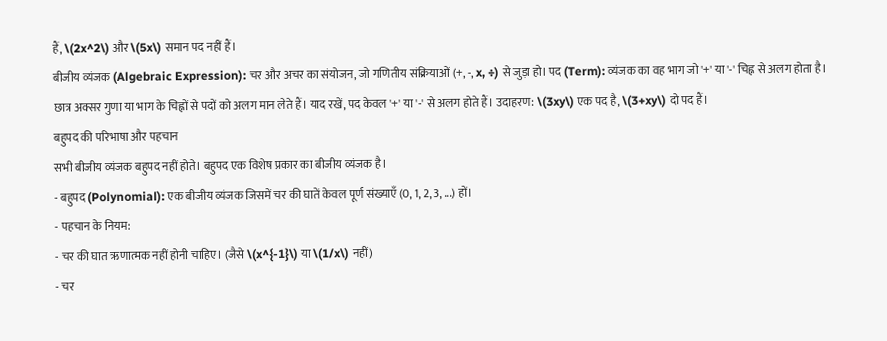हैं, \(2x^2\) और \(5x\) समान पद नहीं हैं।
बीजीय व्यंजक (Algebraic Expression): चर और अचर का संयोजन, जो गणितीय संक्रियाओं (+, -, x, ÷) से जुड़ा हो। पद (Term): व्यंजक का वह भाग जो '+' या '-' चिह्न से अलग होता है।
छात्र अक्सर गुणा या भाग के चिह्नों से पदों को अलग मान लेते हैं। याद रखें, पद केवल '+' या '-' से अलग होते हैं। उदाहरण: \(3xy\) एक पद है, \(3+xy\) दो पद हैं।
बहुपद की परिभाषा और पहचान
सभी बीजीय व्यंजक बहुपद नहीं होते। बहुपद एक विशेष प्रकार का बीजीय व्यंजक है।
- बहुपद (Polynomial): एक बीजीय व्यंजक जिसमें चर की घातें केवल पूर्ण संख्याएँ (0, 1, 2, 3, ...) हों।
- पहचान के नियम:
- चर की घात ऋणात्मक नहीं होनी चाहिए। (जैसे \(x^{-1}\) या \(1/x\) नहीं)
- चर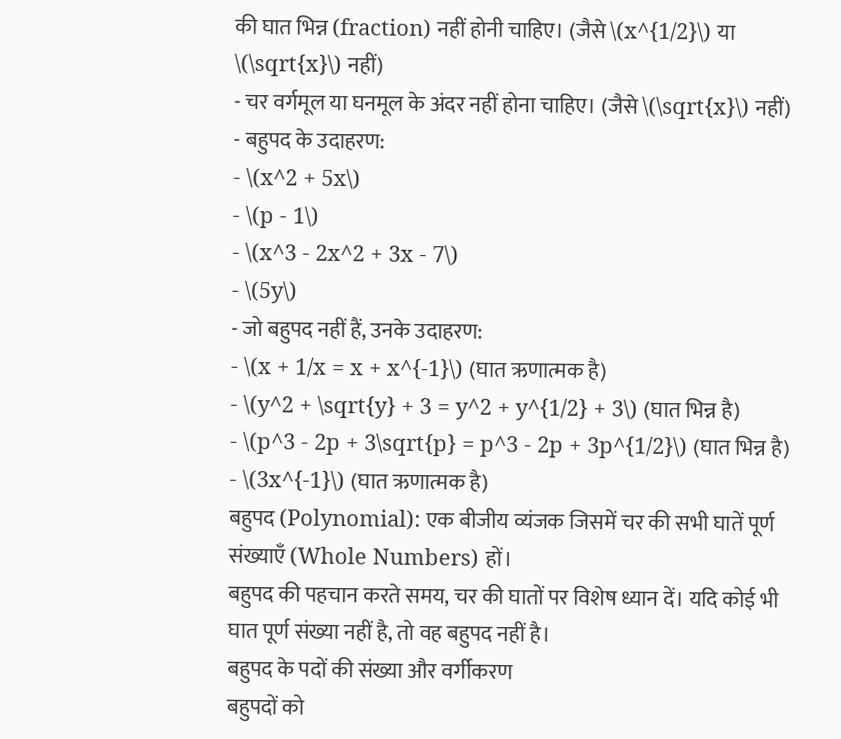की घात भिन्न (fraction) नहीं होनी चाहिए। (जैसे \(x^{1/2}\) या \(\sqrt{x}\) नहीं)
- चर वर्गमूल या घनमूल के अंदर नहीं होना चाहिए। (जैसे \(\sqrt{x}\) नहीं)
- बहुपद के उदाहरण:
- \(x^2 + 5x\)
- \(p - 1\)
- \(x^3 - 2x^2 + 3x - 7\)
- \(5y\)
- जो बहुपद नहीं हैं, उनके उदाहरण:
- \(x + 1/x = x + x^{-1}\) (घात ऋणात्मक है)
- \(y^2 + \sqrt{y} + 3 = y^2 + y^{1/2} + 3\) (घात भिन्न है)
- \(p^3 - 2p + 3\sqrt{p} = p^3 - 2p + 3p^{1/2}\) (घात भिन्न है)
- \(3x^{-1}\) (घात ऋणात्मक है)
बहुपद (Polynomial): एक बीजीय व्यंजक जिसमें चर की सभी घातें पूर्ण संख्याएँ (Whole Numbers) हों।
बहुपद की पहचान करते समय, चर की घातों पर विशेष ध्यान दें। यदि कोई भी घात पूर्ण संख्या नहीं है, तो वह बहुपद नहीं है।
बहुपद के पदों की संख्या और वर्गीकरण
बहुपदों को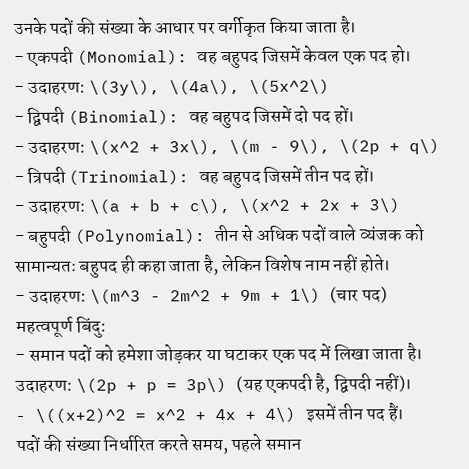उनके पदों की संख्या के आधार पर वर्गीकृत किया जाता है।
- एकपदी (Monomial): वह बहुपद जिसमें केवल एक पद हो।
- उदाहरण: \(3y\), \(4a\), \(5x^2\)
- द्विपदी (Binomial): वह बहुपद जिसमें दो पद हों।
- उदाहरण: \(x^2 + 3x\), \(m - 9\), \(2p + q\)
- त्रिपदी (Trinomial): वह बहुपद जिसमें तीन पद हों।
- उदाहरण: \(a + b + c\), \(x^2 + 2x + 3\)
- बहुपदी (Polynomial): तीन से अधिक पदों वाले व्यंजक को सामान्यतः बहुपद ही कहा जाता है, लेकिन विशेष नाम नहीं होते।
- उदाहरण: \(m^3 - 2m^2 + 9m + 1\) (चार पद)
महत्वपूर्ण बिंदु:
- समान पदों को हमेशा जोड़कर या घटाकर एक पद में लिखा जाता है। उदाहरण: \(2p + p = 3p\) (यह एकपदी है, द्विपदी नहीं)।
- \((x+2)^2 = x^2 + 4x + 4\) इसमें तीन पद हैं।
पदों की संख्या निर्धारित करते समय, पहले समान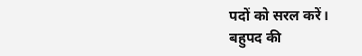पदों को सरल करें।
बहुपद की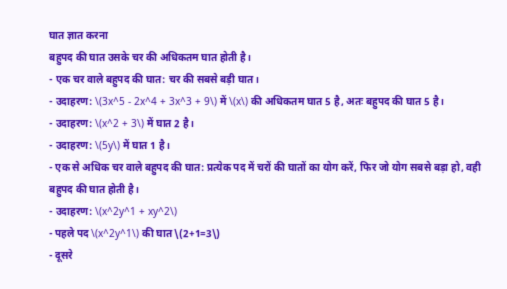घात ज्ञात करना
बहुपद की घात उसके चर की अधिकतम घात होती है।
- एक चर वाले बहुपद की घात: चर की सबसे बड़ी घात।
- उदाहरण: \(3x^5 - 2x^4 + 3x^3 + 9\) में \(x\) की अधिकतम घात 5 है, अतः बहुपद की घात 5 है।
- उदाहरण: \(x^2 + 3\) में घात 2 है।
- उदाहरण: \(5y\) में घात 1 है।
- एक से अधिक चर वाले बहुपद की घात: प्रत्येक पद में चरों की घातों का योग करें, फिर जो योग सबसे बड़ा हो, वही बहुपद की घात होती है।
- उदाहरण: \(x^2y^1 + xy^2\)
- पहले पद \(x^2y^1\) की घात \(2+1=3\)
- दूसरे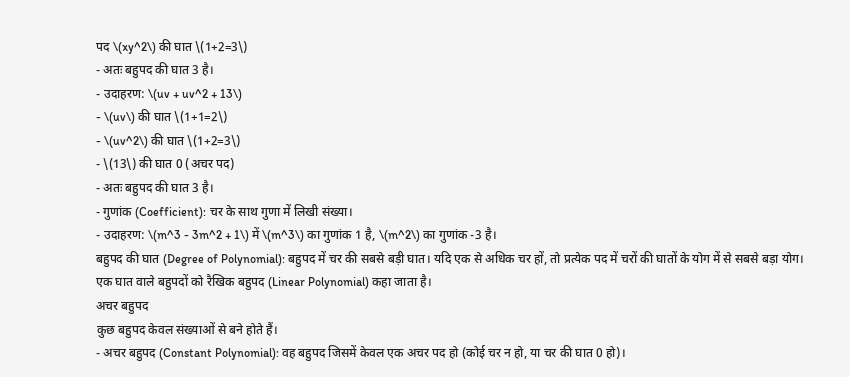पद \(xy^2\) की घात \(1+2=3\)
- अतः बहुपद की घात 3 है।
- उदाहरण: \(uv + uv^2 + 13\)
- \(uv\) की घात \(1+1=2\)
- \(uv^2\) की घात \(1+2=3\)
- \(13\) की घात 0 (अचर पद)
- अतः बहुपद की घात 3 है।
- गुणांक (Coefficient): चर के साथ गुणा में लिखी संख्या।
- उदाहरण: \(m^3 - 3m^2 + 1\) में \(m^3\) का गुणांक 1 है, \(m^2\) का गुणांक -3 है।
बहुपद की घात (Degree of Polynomial): बहुपद में चर की सबसे बड़ी घात। यदि एक से अधिक चर हों, तो प्रत्येक पद में चरों की घातों के योग में से सबसे बड़ा योग।
एक घात वाले बहुपदों को रैखिक बहुपद (Linear Polynomial) कहा जाता है।
अचर बहुपद
कुछ बहुपद केवल संख्याओं से बने होते हैं।
- अचर बहुपद (Constant Polynomial): वह बहुपद जिसमें केवल एक अचर पद हो (कोई चर न हो, या चर की घात 0 हो)।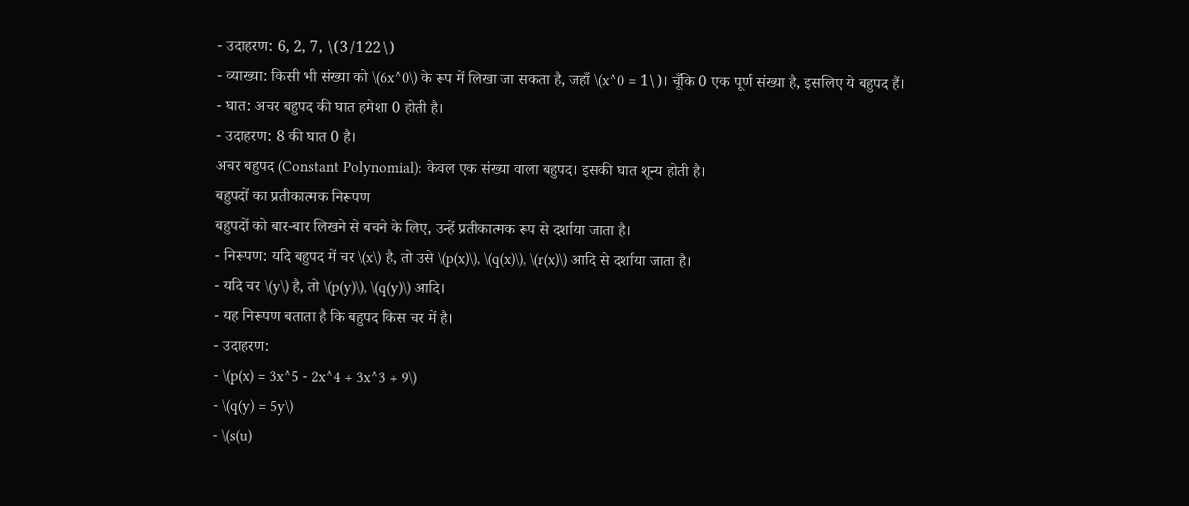- उदाहरण: 6, 2, 7, \(3/122\)
- व्याख्या: किसी भी संख्या को \(6x^0\) के रूप में लिखा जा सकता है, जहाँ \(x^0 = 1\)। चूँकि 0 एक पूर्ण संख्या है, इसलिए ये बहुपद हैं।
- घात: अचर बहुपद की घात हमेशा 0 होती है।
- उदाहरण: 8 की घात 0 है।
अचर बहुपद (Constant Polynomial): केवल एक संख्या वाला बहुपद। इसकी घात शून्य होती है।
बहुपदों का प्रतीकात्मक निरूपण
बहुपदों को बार-बार लिखने से बचने के लिए, उन्हें प्रतीकात्मक रूप से दर्शाया जाता है।
- निरूपण: यदि बहुपद में चर \(x\) है, तो उसे \(p(x)\), \(q(x)\), \(r(x)\) आदि से दर्शाया जाता है।
- यदि चर \(y\) है, तो \(p(y)\), \(q(y)\) आदि।
- यह निरूपण बताता है कि बहुपद किस चर में है।
- उदाहरण:
- \(p(x) = 3x^5 - 2x^4 + 3x^3 + 9\)
- \(q(y) = 5y\)
- \(s(u)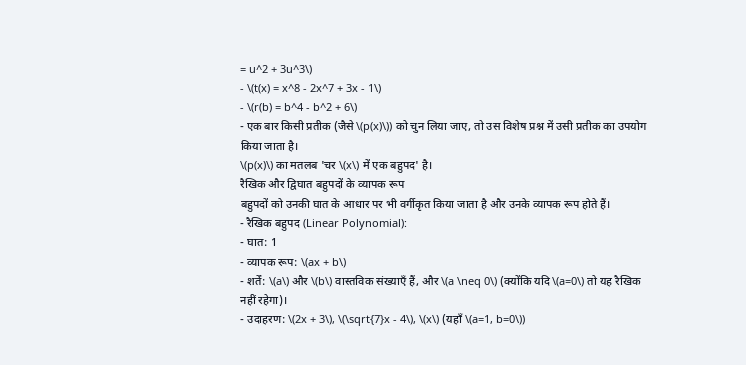= u^2 + 3u^3\)
- \(t(x) = x^8 - 2x^7 + 3x - 1\)
- \(r(b) = b^4 - b^2 + 6\)
- एक बार किसी प्रतीक (जैसे \(p(x)\)) को चुन लिया जाए, तो उस विशेष प्रश्न में उसी प्रतीक का उपयोग किया जाता है।
\(p(x)\) का मतलब 'चर \(x\) में एक बहुपद' है।
रैखिक और द्विघात बहुपदों के व्यापक रूप
बहुपदों को उनकी घात के आधार पर भी वर्गीकृत किया जाता है और उनके व्यापक रूप होते हैं।
- रैखिक बहुपद (Linear Polynomial):
- घात: 1
- व्यापक रूप: \(ax + b\)
- शर्तें: \(a\) और \(b\) वास्तविक संख्याएँ हैं, और \(a \neq 0\) (क्योंकि यदि \(a=0\) तो यह रैखिक नहीं रहेगा)।
- उदाहरण: \(2x + 3\), \(\sqrt{7}x - 4\), \(x\) (यहाँ \(a=1, b=0\))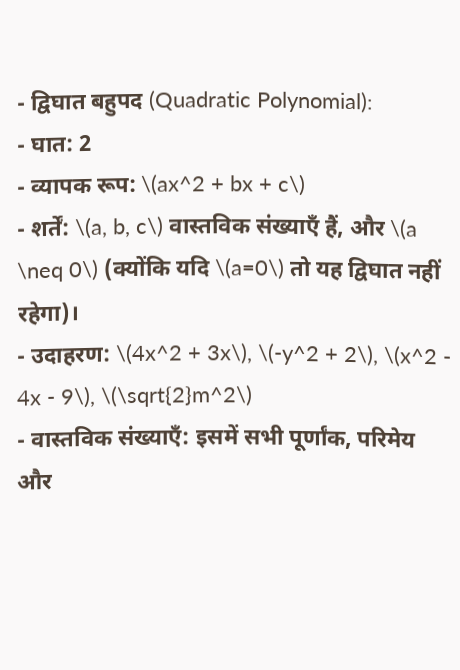- द्विघात बहुपद (Quadratic Polynomial):
- घात: 2
- व्यापक रूप: \(ax^2 + bx + c\)
- शर्तें: \(a, b, c\) वास्तविक संख्याएँ हैं, और \(a \neq 0\) (क्योंकि यदि \(a=0\) तो यह द्विघात नहीं रहेगा)।
- उदाहरण: \(4x^2 + 3x\), \(-y^2 + 2\), \(x^2 - 4x - 9\), \(\sqrt{2}m^2\)
- वास्तविक संख्याएँ: इसमें सभी पूर्णांक, परिमेय और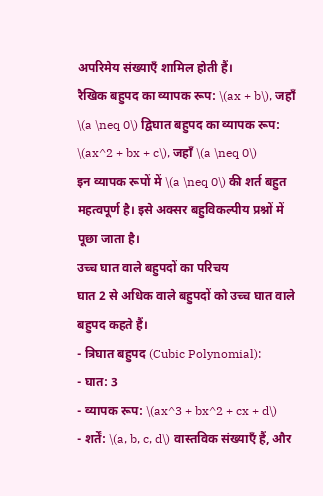अपरिमेय संख्याएँ शामिल होती हैं।
रैखिक बहुपद का व्यापक रूप: \(ax + b\), जहाँ \(a \neq 0\) द्विघात बहुपद का व्यापक रूप: \(ax^2 + bx + c\), जहाँ \(a \neq 0\)
इन व्यापक रूपों में \(a \neq 0\) की शर्त बहुत महत्वपूर्ण है। इसे अक्सर बहुविकल्पीय प्रश्नों में पूछा जाता है।
उच्च घात वाले बहुपदों का परिचय
घात 2 से अधिक वाले बहुपदों को उच्च घात वाले बहुपद कहते हैं।
- त्रिघात बहुपद (Cubic Polynomial):
- घात: 3
- व्यापक रूप: \(ax^3 + bx^2 + cx + d\)
- शर्तें: \(a, b, c, d\) वास्तविक संख्याएँ हैं, और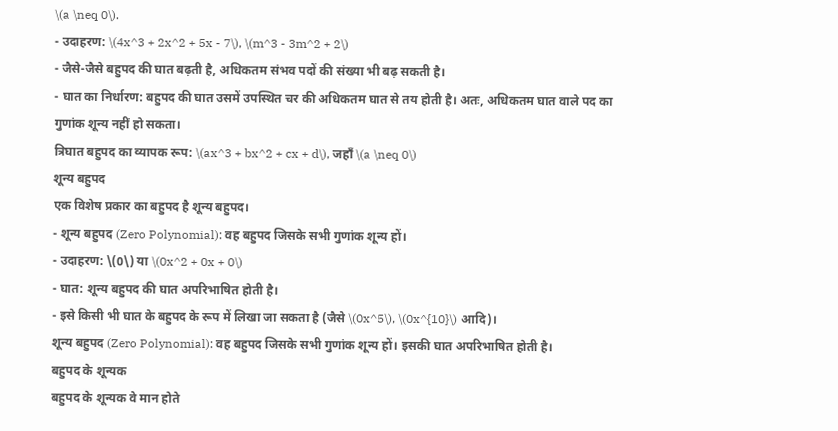\(a \neq 0\).
- उदाहरण: \(4x^3 + 2x^2 + 5x - 7\), \(m^3 - 3m^2 + 2\)
- जैसे-जैसे बहुपद की घात बढ़ती है, अधिकतम संभव पदों की संख्या भी बढ़ सकती है।
- घात का निर्धारण: बहुपद की घात उसमें उपस्थित चर की अधिकतम घात से तय होती है। अतः, अधिकतम घात वाले पद का गुणांक शून्य नहीं हो सकता।
त्रिघात बहुपद का व्यापक रूप: \(ax^3 + bx^2 + cx + d\), जहाँ \(a \neq 0\)
शून्य बहुपद
एक विशेष प्रकार का बहुपद है शून्य बहुपद।
- शून्य बहुपद (Zero Polynomial): वह बहुपद जिसके सभी गुणांक शून्य हों।
- उदाहरण: \(0\) या \(0x^2 + 0x + 0\)
- घात: शून्य बहुपद की घात अपरिभाषित होती है।
- इसे किसी भी घात के बहुपद के रूप में लिखा जा सकता है (जैसे \(0x^5\), \(0x^{10}\) आदि)।
शून्य बहुपद (Zero Polynomial): वह बहुपद जिसके सभी गुणांक शून्य हों। इसकी घात अपरिभाषित होती है।
बहुपद के शून्यक
बहुपद के शून्यक वे मान होते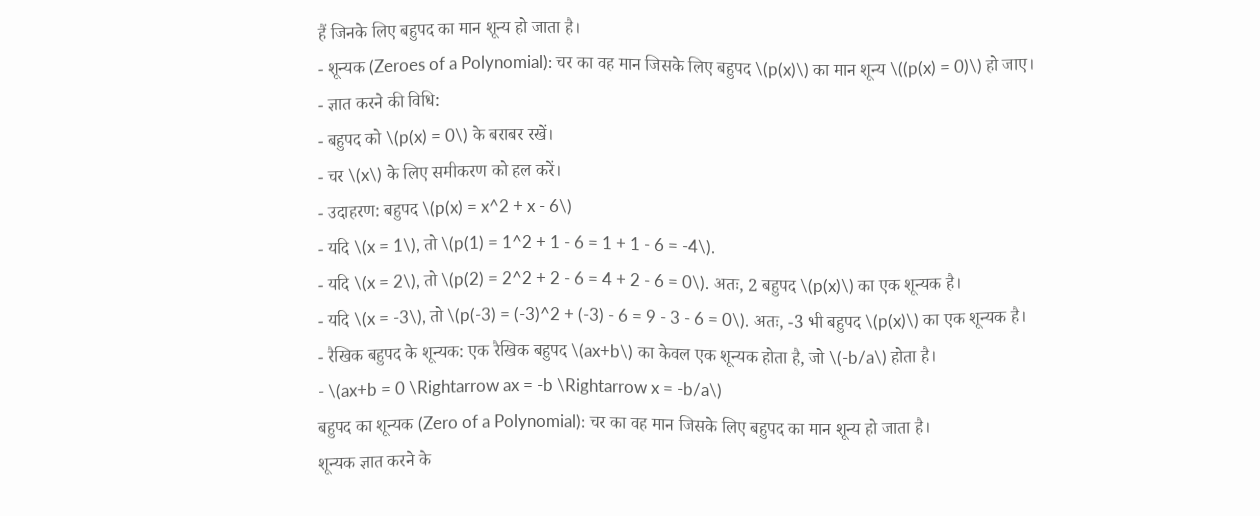हैं जिनके लिए बहुपद का मान शून्य हो जाता है।
- शून्यक (Zeroes of a Polynomial): चर का वह मान जिसके लिए बहुपद \(p(x)\) का मान शून्य \((p(x) = 0)\) हो जाए।
- ज्ञात करने की विधि:
- बहुपद को \(p(x) = 0\) के बराबर रखें।
- चर \(x\) के लिए समीकरण को हल करें।
- उदाहरण: बहुपद \(p(x) = x^2 + x - 6\)
- यदि \(x = 1\), तो \(p(1) = 1^2 + 1 - 6 = 1 + 1 - 6 = -4\).
- यदि \(x = 2\), तो \(p(2) = 2^2 + 2 - 6 = 4 + 2 - 6 = 0\). अतः, 2 बहुपद \(p(x)\) का एक शून्यक है।
- यदि \(x = -3\), तो \(p(-3) = (-3)^2 + (-3) - 6 = 9 - 3 - 6 = 0\). अतः, -3 भी बहुपद \(p(x)\) का एक शून्यक है।
- रैखिक बहुपद के शून्यक: एक रैखिक बहुपद \(ax+b\) का केवल एक शून्यक होता है, जो \(-b/a\) होता है।
- \(ax+b = 0 \Rightarrow ax = -b \Rightarrow x = -b/a\)
बहुपद का शून्यक (Zero of a Polynomial): चर का वह मान जिसके लिए बहुपद का मान शून्य हो जाता है।
शून्यक ज्ञात करने के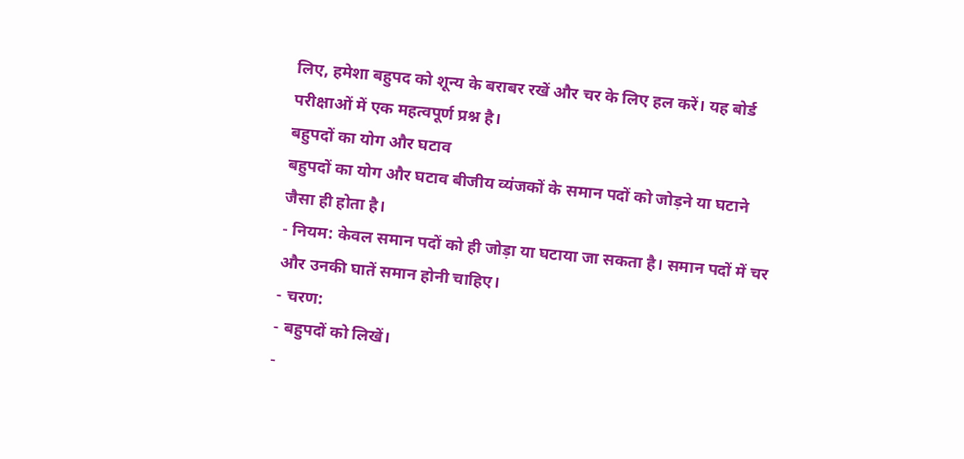लिए, हमेशा बहुपद को शून्य के बराबर रखें और चर के लिए हल करें। यह बोर्ड परीक्षाओं में एक महत्वपूर्ण प्रश्न है।
बहुपदों का योग और घटाव
बहुपदों का योग और घटाव बीजीय व्यंजकों के समान पदों को जोड़ने या घटाने जैसा ही होता है।
- नियम: केवल समान पदों को ही जोड़ा या घटाया जा सकता है। समान पदों में चर और उनकी घातें समान होनी चाहिए।
- चरण:
- बहुपदों को लिखें।
-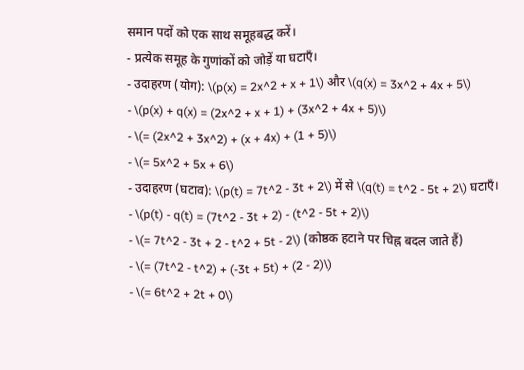समान पदों को एक साथ समूहबद्ध करें।
- प्रत्येक समूह के गुणांकों को जोड़ें या घटाएँ।
- उदाहरण (योग): \(p(x) = 2x^2 + x + 1\) और \(q(x) = 3x^2 + 4x + 5\)
- \(p(x) + q(x) = (2x^2 + x + 1) + (3x^2 + 4x + 5)\)
- \(= (2x^2 + 3x^2) + (x + 4x) + (1 + 5)\)
- \(= 5x^2 + 5x + 6\)
- उदाहरण (घटाव): \(p(t) = 7t^2 - 3t + 2\) में से \(q(t) = t^2 - 5t + 2\) घटाएँ।
- \(p(t) - q(t) = (7t^2 - 3t + 2) - (t^2 - 5t + 2)\)
- \(= 7t^2 - 3t + 2 - t^2 + 5t - 2\) (कोष्ठक हटाने पर चिह्न बदल जाते हैं)
- \(= (7t^2 - t^2) + (-3t + 5t) + (2 - 2)\)
- \(= 6t^2 + 2t + 0\)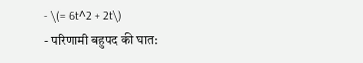- \(= 6t^2 + 2t\)
- परिणामी बहुपद की घात: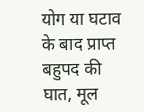योग या घटाव के बाद प्राप्त बहुपद की घात, मूल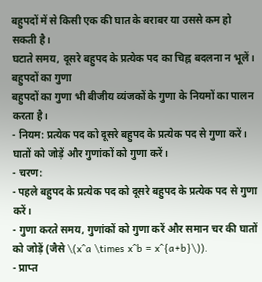बहुपदों में से किसी एक की घात के बराबर या उससे कम हो सकती है।
घटाते समय, दूसरे बहुपद के प्रत्येक पद का चिह्न बदलना न भूलें।
बहुपदों का गुणा
बहुपदों का गुणा भी बीजीय व्यंजकों के गुणा के नियमों का पालन करता है।
- नियम: प्रत्येक पद को दूसरे बहुपद के प्रत्येक पद से गुणा करें। घातों को जोड़ें और गुणांकों को गुणा करें।
- चरण:
- पहले बहुपद के प्रत्येक पद को दूसरे बहुपद के प्रत्येक पद से गुणा करें।
- गुणा करते समय, गुणांकों को गुणा करें और समान चर की घातों को जोड़ें (जैसे \(x^a \times x^b = x^{a+b}\)).
- प्राप्त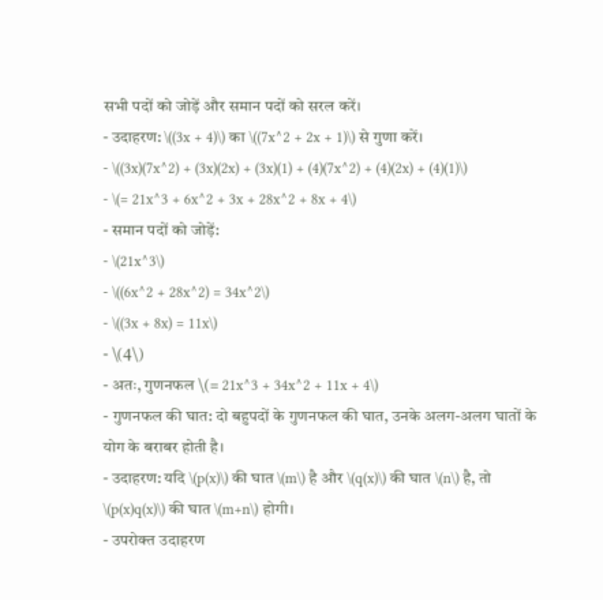सभी पदों को जोड़ें और समान पदों को सरल करें।
- उदाहरण: \((3x + 4)\) का \((7x^2 + 2x + 1)\) से गुणा करें।
- \((3x)(7x^2) + (3x)(2x) + (3x)(1) + (4)(7x^2) + (4)(2x) + (4)(1)\)
- \(= 21x^3 + 6x^2 + 3x + 28x^2 + 8x + 4\)
- समान पदों को जोड़ें:
- \(21x^3\)
- \((6x^2 + 28x^2) = 34x^2\)
- \((3x + 8x) = 11x\)
- \(4\)
- अतः, गुणनफल \(= 21x^3 + 34x^2 + 11x + 4\)
- गुणनफल की घात: दो बहुपदों के गुणनफल की घात, उनके अलग-अलग घातों के योग के बराबर होती है।
- उदाहरण: यदि \(p(x)\) की घात \(m\) है और \(q(x)\) की घात \(n\) है, तो \(p(x)q(x)\) की घात \(m+n\) होगी।
- उपरोक्त उदाहरण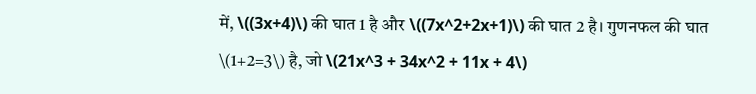में, \((3x+4)\) की घात 1 है और \((7x^2+2x+1)\) की घात 2 है। गुणनफल की घात \(1+2=3\) है, जो \(21x^3 + 34x^2 + 11x + 4\)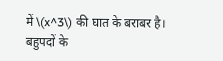में \(x^3\) की घात के बराबर है।
बहुपदों के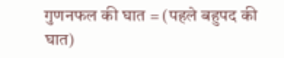गुणनफल की घात = (पहले बहुपद की घात)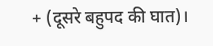+ (दूसरे बहुपद की घात)।